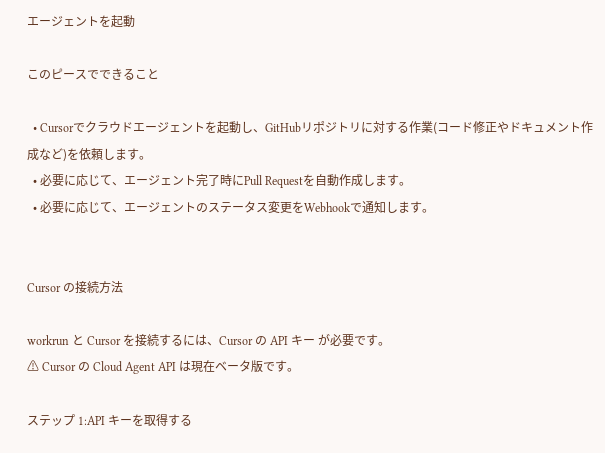エージェントを起動

このピースでできること

  • Cursorでクラウドエージェントを起動し、GitHubリポジトリに対する作業(コード修正やドキュメント作成など)を依頼します。
  • 必要に応じて、エージェント完了時にPull Requestを自動作成します。
  • 必要に応じて、エージェントのステータス変更をWebhookで通知します。


Cursor の接続方法

workrun と Cursor を接続するには、Cursor の API キー が必要です。
⚠ Cursor の Cloud Agent API は現在ベータ版です。

ステップ 1:API キーを取得する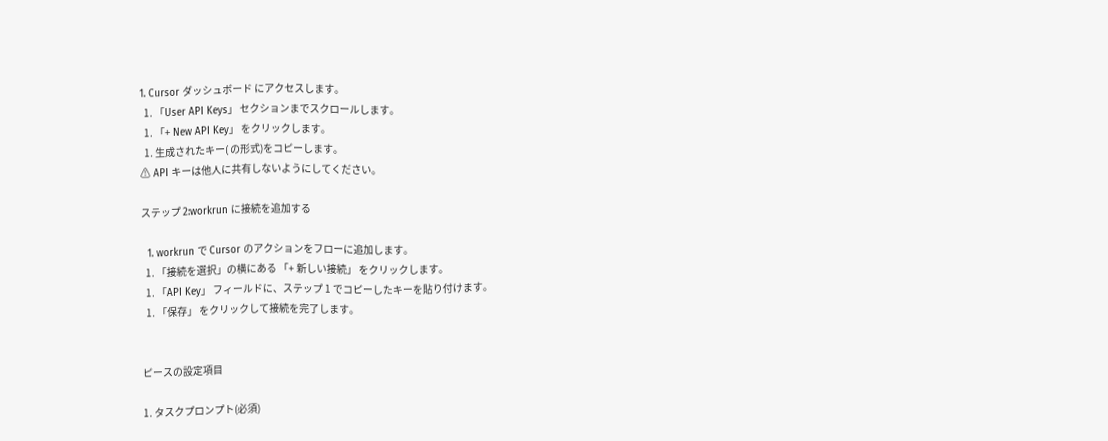1. Cursor ダッシュボード にアクセスします。
  1. 「User API Keys」 セクションまでスクロールします。
  1. 「+ New API Key」 をクリックします。
  1. 生成されたキー( の形式)をコピーします。
⚠ API キーは他人に共有しないようにしてください。

ステップ 2:workrun に接続を追加する

  1. workrun で Cursor のアクションをフローに追加します。
  1. 「接続を選択」の横にある 「+ 新しい接続」 をクリックします。
  1. 「API Key」 フィールドに、ステップ 1 でコピーしたキーを貼り付けます。
  1. 「保存」 をクリックして接続を完了します。


ピースの設定項目

1. タスクプロンプト(必須)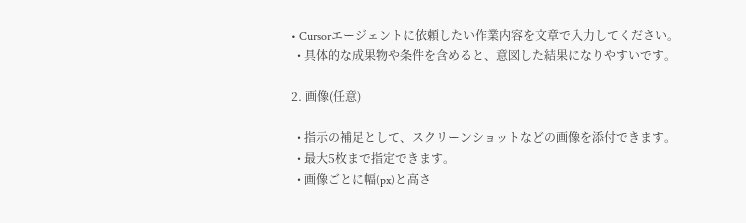• Cursorエージェントに依頼したい作業内容を文章で入力してください。
  • 具体的な成果物や条件を含めると、意図した結果になりやすいです。

2. 画像(任意)

  • 指示の補足として、スクリーンショットなどの画像を添付できます。
  • 最大5枚まで指定できます。
  • 画像ごとに幅(px)と高さ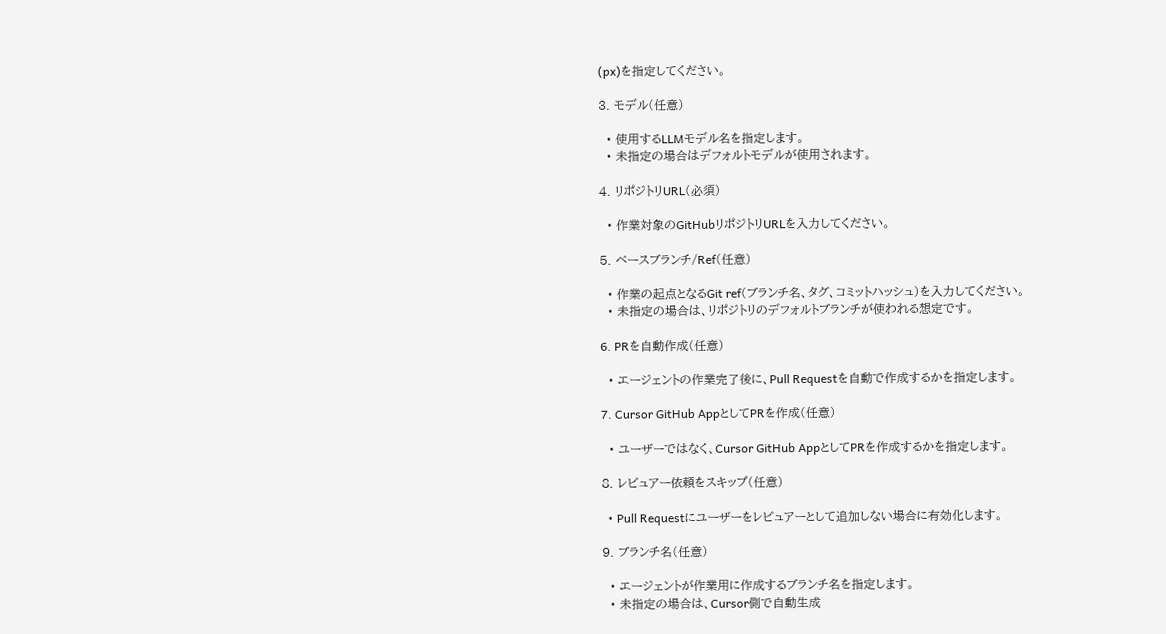(px)を指定してください。

3. モデル(任意)

  • 使用するLLMモデル名を指定します。
  • 未指定の場合はデフォルトモデルが使用されます。

4. リポジトリURL(必須)

  • 作業対象のGitHubリポジトリURLを入力してください。

5. ベースブランチ/Ref(任意)

  • 作業の起点となるGit ref(ブランチ名、タグ、コミットハッシュ)を入力してください。
  • 未指定の場合は、リポジトリのデフォルトブランチが使われる想定です。

6. PRを自動作成(任意)

  • エージェントの作業完了後に、Pull Requestを自動で作成するかを指定します。

7. Cursor GitHub AppとしてPRを作成(任意)

  • ユーザーではなく、Cursor GitHub AppとしてPRを作成するかを指定します。

8. レビュアー依頼をスキップ(任意)

  • Pull Requestにユーザーをレビュアーとして追加しない場合に有効化します。

9. ブランチ名(任意)

  • エージェントが作業用に作成するブランチ名を指定します。
  • 未指定の場合は、Cursor側で自動生成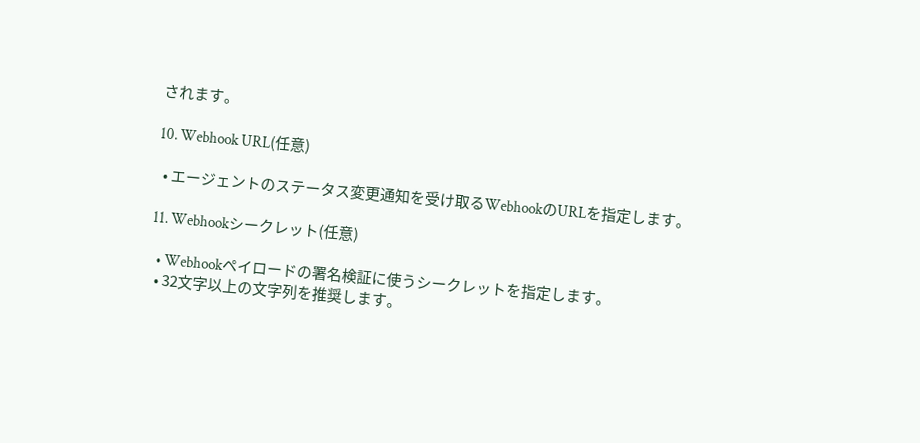されます。

10. Webhook URL(任意)

  • エージェントのステータス変更通知を受け取るWebhookのURLを指定します。

11. Webhookシークレット(任意)

  • Webhookペイロードの署名検証に使うシークレットを指定します。
  • 32文字以上の文字列を推奨します。